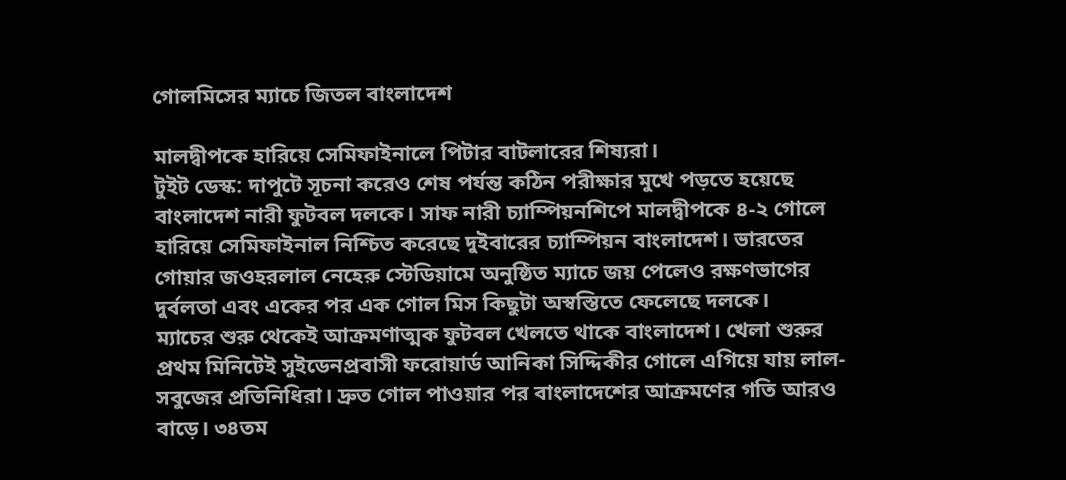গোলমিসের ম্যাচে জিতল বাংলাদেশ

মালদ্বীপকে হারিয়ে সেমিফাইনালে পিটার বাটলারের শিষ্যরা।
টুইট ডেস্ক: দাপুটে সূচনা করেও শেষ পর্যন্ত কঠিন পরীক্ষার মুখে পড়তে হয়েছে বাংলাদেশ নারী ফুটবল দলকে। সাফ নারী চ্যাম্পিয়নশিপে মালদ্বীপকে ৪-২ গোলে হারিয়ে সেমিফাইনাল নিশ্চিত করেছে দুইবারের চ্যাম্পিয়ন বাংলাদেশ। ভারতের গোয়ার জওহরলাল নেহেরু স্টেডিয়ামে অনুষ্ঠিত ম্যাচে জয় পেলেও রক্ষণভাগের দুর্বলতা এবং একের পর এক গোল মিস কিছুটা অস্বস্তিতে ফেলেছে দলকে।
ম্যাচের শুরু থেকেই আক্রমণাত্মক ফুটবল খেলতে থাকে বাংলাদেশ। খেলা শুরুর প্রথম মিনিটেই সুইডেনপ্রবাসী ফরোয়ার্ড আনিকা সিদ্দিকীর গোলে এগিয়ে যায় লাল-সবুজের প্রতিনিধিরা। দ্রুত গোল পাওয়ার পর বাংলাদেশের আক্রমণের গতি আরও বাড়ে। ৩৪তম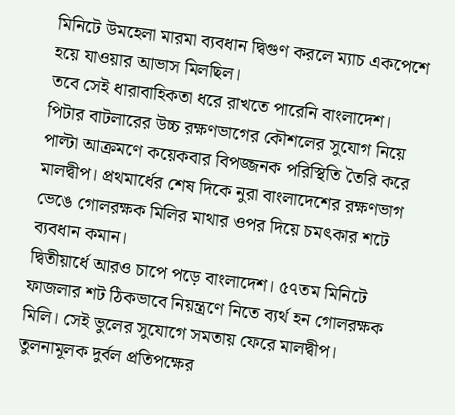মিনিটে উমহেলা মারমা ব্যবধান দ্বিগুণ করলে ম্যাচ একপেশে হয়ে যাওয়ার আভাস মিলছিল।
তবে সেই ধারাবাহিকতা ধরে রাখতে পারেনি বাংলাদেশ। পিটার বাটলারের উচ্চ রক্ষণভাগের কৌশলের সুযোগ নিয়ে পাল্টা আক্রমণে কয়েকবার বিপজ্জনক পরিস্থিতি তৈরি করে মালদ্বীপ। প্রথমার্ধের শেষ দিকে নুরা বাংলাদেশের রক্ষণভাগ ভেঙে গোলরক্ষক মিলির মাথার ওপর দিয়ে চমৎকার শটে ব্যবধান কমান।
দ্বিতীয়ার্ধে আরও চাপে পড়ে বাংলাদেশ। ৫৭তম মিনিটে ফাজলার শট ঠিকভাবে নিয়ন্ত্রণে নিতে ব্যর্থ হন গোলরক্ষক মিলি। সেই ভুলের সুযোগে সমতায় ফেরে মালদ্বীপ। তুলনামূলক দুর্বল প্রতিপক্ষের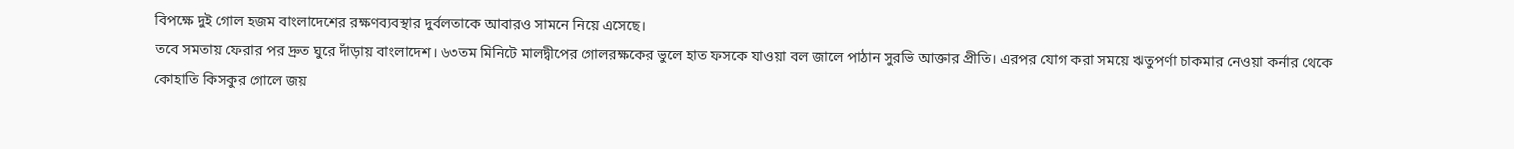বিপক্ষে দুই গোল হজম বাংলাদেশের রক্ষণব্যবস্থার দুর্বলতাকে আবারও সামনে নিয়ে এসেছে।
তবে সমতায় ফেরার পর দ্রুত ঘুরে দাঁড়ায় বাংলাদেশ। ৬৩তম মিনিটে মালদ্বীপের গোলরক্ষকের ভুলে হাত ফসকে যাওয়া বল জালে পাঠান সুরভি আক্তার প্রীতি। এরপর যোগ করা সময়ে ঋতুপর্ণা চাকমার নেওয়া কর্নার থেকে কোহাতি কিসকুর গোলে জয়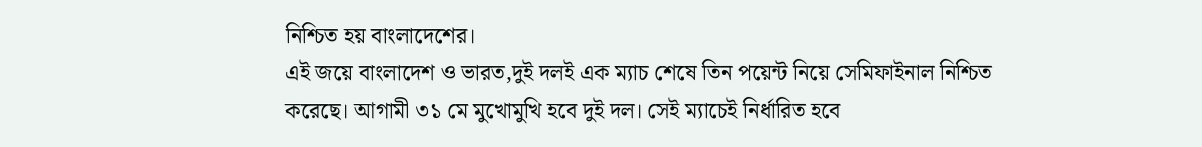নিশ্চিত হয় বাংলাদেশের।
এই জয়ে বাংলাদেশ ও ভারত,দুই দলই এক ম্যাচ শেষে তিন পয়েন্ট নিয়ে সেমিফাইনাল নিশ্চিত করেছে। আগামী ৩১ মে মুখোমুখি হবে দুই দল। সেই ম্যাচেই নির্ধারিত হবে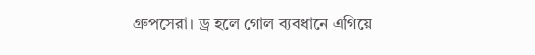গ্রুপসেরা। ড্র হলে গোল ব্যবধানে এগিয়ে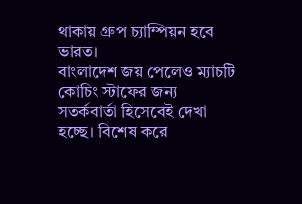থাকায় গ্রুপ চ্যাম্পিয়ন হবে ভারত।
বাংলাদেশ জয় পেলেও ম্যাচটি কোচিং স্টাফের জন্য সতর্কবার্তা হিসেবেই দেখা হচ্ছে। বিশেষ করে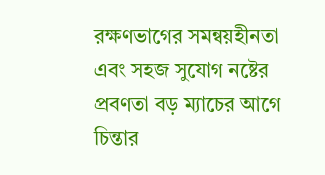রক্ষণভাগের সমন্বয়হীনতা এবং সহজ সুযোগ নষ্টের প্রবণতা বড় ম্যাচের আগে চিন্তার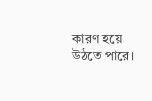কারণ হয়ে উঠতে পারে।